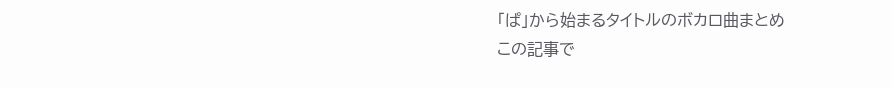「ぱ」から始まるタイトルのボカロ曲まとめ
この記事で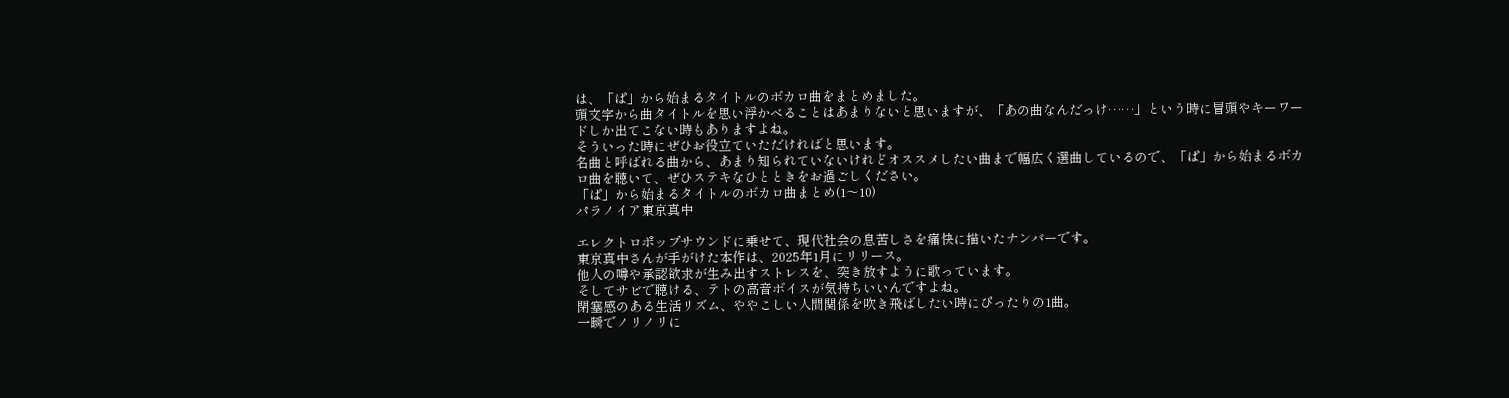は、「ぱ」から始まるタイトルのボカロ曲をまとめました。
頭文字から曲タイトルを思い浮かべることはあまりないと思いますが、「あの曲なんだっけ……」という時に冒頭やキーワードしか出てこない時もありますよね。
そういった時にぜひお役立ていただければと思います。
名曲と呼ばれる曲から、あまり知られていないけれどオススメしたい曲まで幅広く選曲しているので、「ぱ」から始まるボカロ曲を聴いて、ぜひステキなひとときをお過ごしください。
「ぱ」から始まるタイトルのボカロ曲まとめ(1〜10)
パラノイア東京真中

エレクトロポップサウンドに乗せて、現代社会の息苦しさを痛快に描いたナンバーです。
東京真中さんが手がけた本作は、2025年1月にリリース。
他人の噂や承認欲求が生み出すストレスを、突き放すように歌っています。
そしてサビで聴ける、テトの高音ボイスが気持ちいいんですよね。
閉塞感のある生活リズム、ややこしい人間関係を吹き飛ばしたい時にぴったりの1曲。
一瞬でノリノリに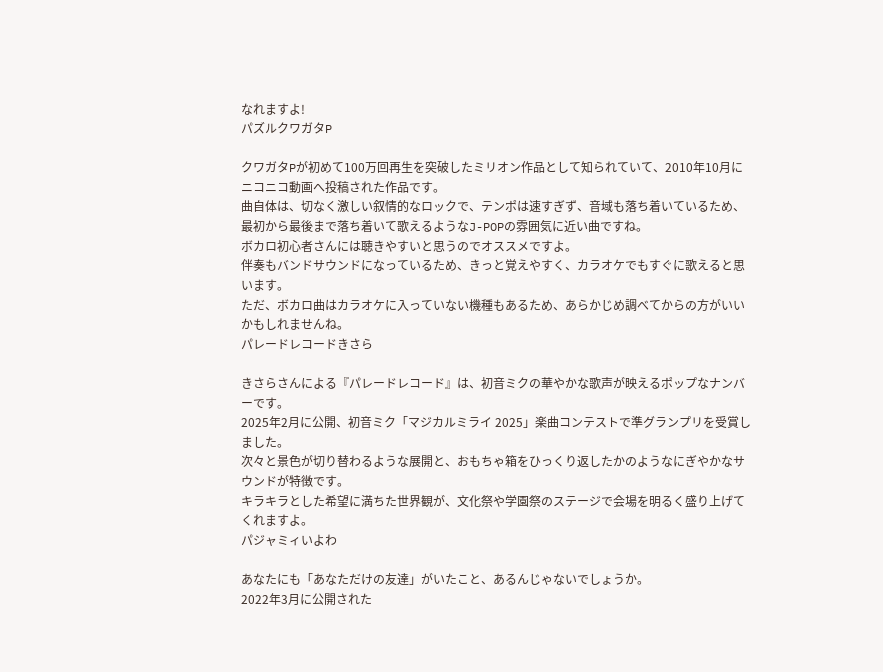なれますよ!
パズルクワガタP

クワガタPが初めて100万回再生を突破したミリオン作品として知られていて、2010年10月にニコニコ動画へ投稿された作品です。
曲自体は、切なく激しい叙情的なロックで、テンポは速すぎず、音域も落ち着いているため、最初から最後まで落ち着いて歌えるようなJ-POPの雰囲気に近い曲ですね。
ボカロ初心者さんには聴きやすいと思うのでオススメですよ。
伴奏もバンドサウンドになっているため、きっと覚えやすく、カラオケでもすぐに歌えると思います。
ただ、ボカロ曲はカラオケに入っていない機種もあるため、あらかじめ調べてからの方がいいかもしれませんね。
パレードレコードきさら

きさらさんによる『パレードレコード』は、初音ミクの華やかな歌声が映えるポップなナンバーです。
2025年2月に公開、初音ミク「マジカルミライ 2025」楽曲コンテストで準グランプリを受賞しました。
次々と景色が切り替わるような展開と、おもちゃ箱をひっくり返したかのようなにぎやかなサウンドが特徴です。
キラキラとした希望に満ちた世界観が、文化祭や学園祭のステージで会場を明るく盛り上げてくれますよ。
パジャミィいよわ

あなたにも「あなただけの友達」がいたこと、あるんじゃないでしょうか。
2022年3月に公開された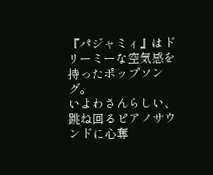『パジャミィ』はドリーミーな空気感を持ったポップソング。
いよわさんらしい、跳ね回るピアノサウンドに心奪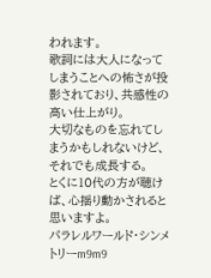われます。
歌詞には大人になってしまうことへの怖さが投影されており、共感性の高い仕上がり。
大切なものを忘れてしまうかもしれないけど、それでも成長する。
とくに10代の方が聴けば、心揺り動かされると思いますよ。
パラレルワールド・シンメトリーm9m9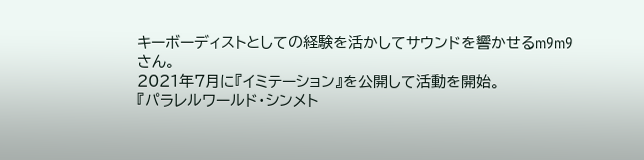キーボーディストとしての経験を活かしてサウンドを響かせるm9m9さん。
2021年7月に『イミテーション』を公開して活動を開始。
『パラレルワールド・シンメト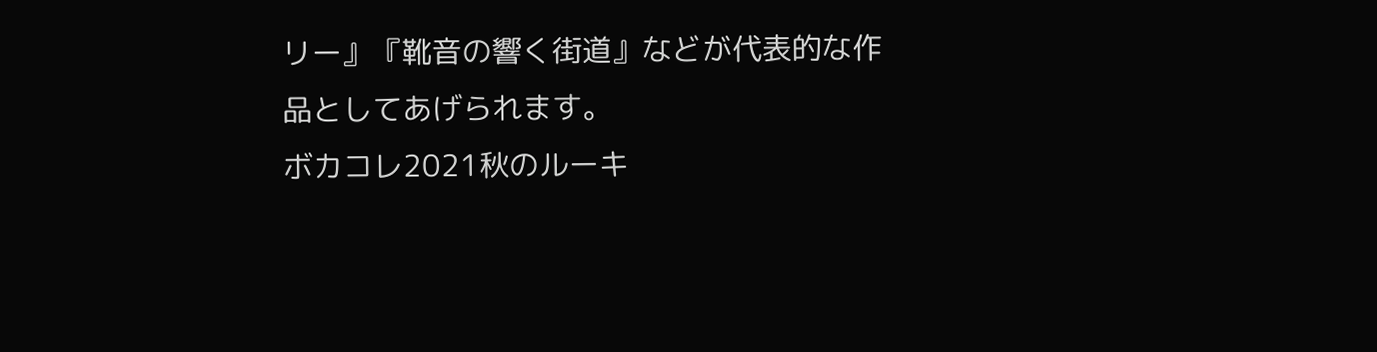リー』『靴音の響く街道』などが代表的な作品としてあげられます。
ボカコレ2021秋のルーキ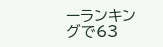ーランキングで63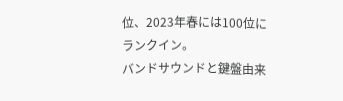位、2023年春には100位にランクイン。
バンドサウンドと鍵盤由来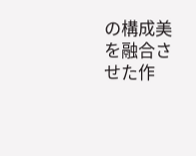の構成美を融合させた作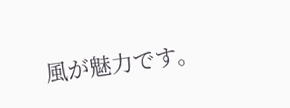風が魅力です。